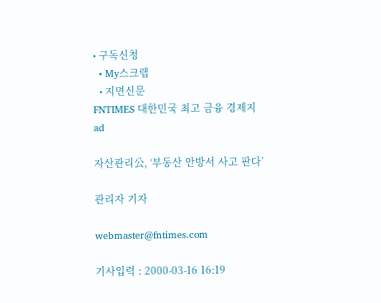• 구독신청
  • My스크랩
  • 지면신문
FNTIMES 대한민국 최고 금융 경제지
ad

자산관리公, ‘부동산 안방서 사고 판다’

관리자 기자

webmaster@fntimes.com

기사입력 : 2000-03-16 16:19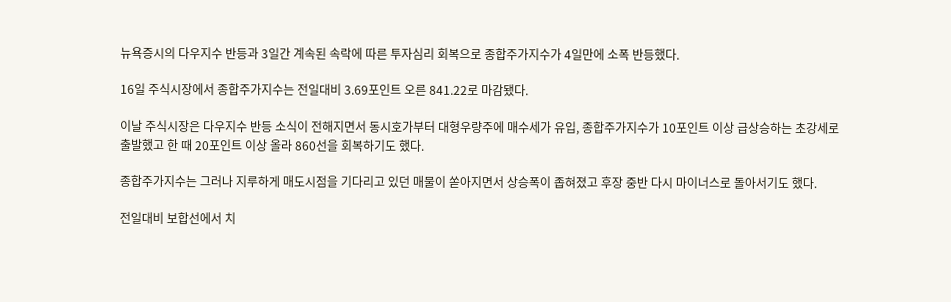뉴욕증시의 다우지수 반등과 3일간 계속된 속락에 따른 투자심리 회복으로 종합주가지수가 4일만에 소폭 반등했다.

16일 주식시장에서 종합주가지수는 전일대비 3.69포인트 오른 841.22로 마감됐다.

이날 주식시장은 다우지수 반등 소식이 전해지면서 동시호가부터 대형우량주에 매수세가 유입, 종합주가지수가 10포인트 이상 급상승하는 초강세로 출발했고 한 때 20포인트 이상 올라 860선을 회복하기도 했다.

종합주가지수는 그러나 지루하게 매도시점을 기다리고 있던 매물이 쏟아지면서 상승폭이 좁혀졌고 후장 중반 다시 마이너스로 돌아서기도 했다.

전일대비 보합선에서 치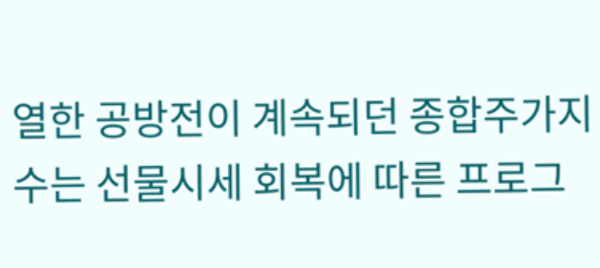열한 공방전이 계속되던 종합주가지수는 선물시세 회복에 따른 프로그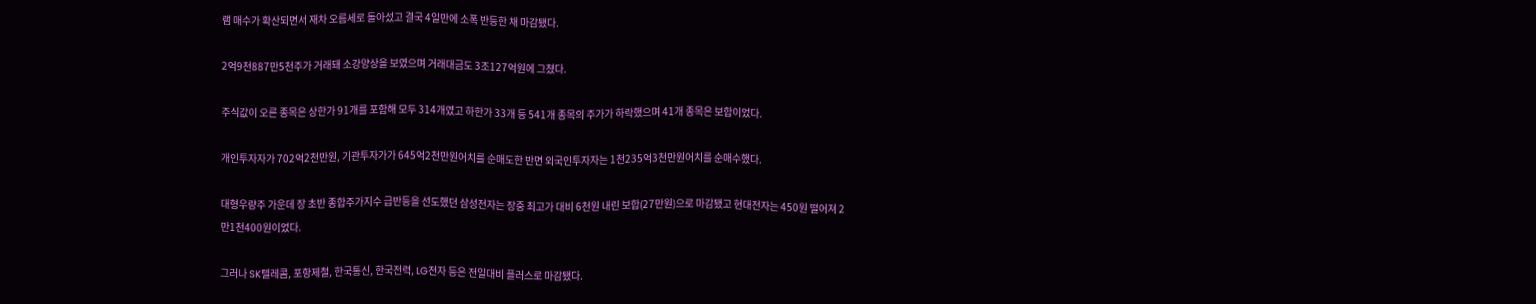램 매수가 확산되면서 재차 오름세로 돌아섰고 결국 4일만에 소폭 반등한 채 마감됐다.

2억9천887만5천주가 거래돼 소강양상을 보였으며 거래대금도 3조127억원에 그쳤다.

주식값이 오른 종목은 상한가 91개를 포함해 모두 314개였고 하한가 33개 등 541개 종목의 주가가 하락했으며 41개 종목은 보합이었다.

개인투자자가 702억2천만원, 기관투자가가 645억2천만원어치를 순매도한 반면 외국인투자자는 1천235억3천만원어치를 순매수했다.

대형우량주 가운데 장 초반 종합주가지수 급반등을 선도했던 삼성전자는 장중 최고가 대비 6천원 내린 보합(27만원)으로 마감됐고 현대전자는 450원 떨어져 2만1천400원이었다.

그러나 SK텔레콤, 포항제철, 한국통신, 한국전력, LG전자 등은 전일대비 플러스로 마감됐다.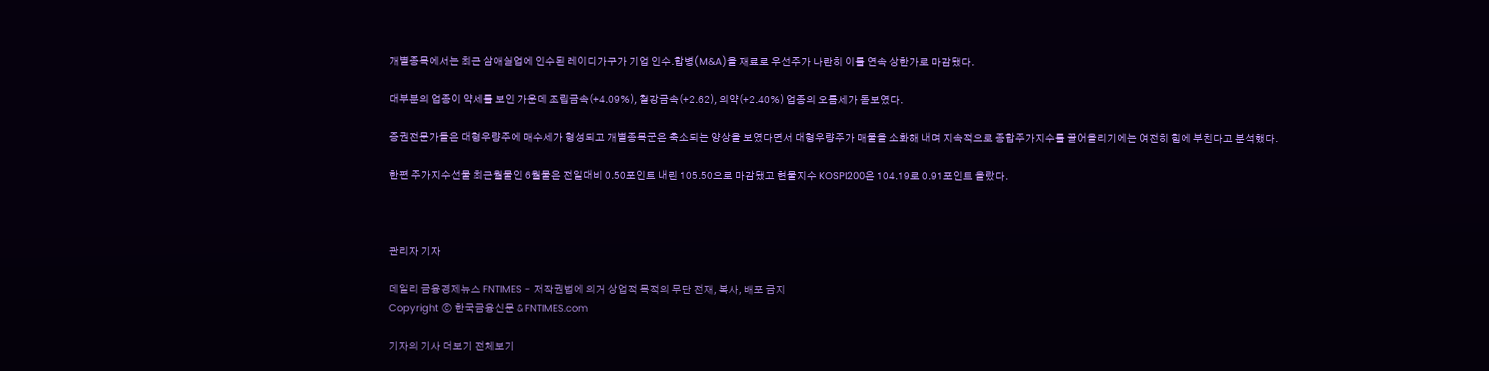개별종목에서는 최근 삼애실업에 인수된 레이디가구가 기업 인수.합병(M&A)을 재료로 우선주가 나란히 이틀 연속 상한가로 마감됐다.

대부분의 업종이 약세를 보인 가운데 조립금속(+4.09%), 철강금속(+2.62), 의약(+2.40%) 업종의 오름세가 돋보였다.

증권전문가들은 대형우량주에 매수세가 형성되고 개별종목군은 축소되는 양상을 보였다면서 대형우량주가 매물을 소화해 내며 지속적으로 종합주가지수를 끌어올리기에는 여전히 힘에 부친다고 분석했다.

한편 주가지수선물 최근월물인 6월물은 전일대비 0.50포인트 내린 105.50으로 마감됐고 현물지수 KOSPI200은 104.19로 0.91포인트 올랐다.



관리자 기자

데일리 금융경제뉴스 FNTIMES - 저작권법에 의거 상업적 목적의 무단 전재, 복사, 배포 금지
Copyright ⓒ 한국금융신문 & FNTIMES.com

기자의 기사 더보기 전체보기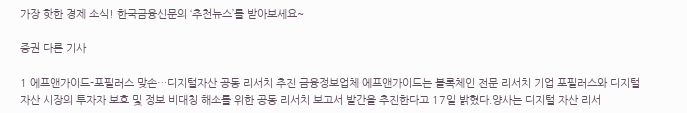가장 핫한 경제 소식! 한국금융신문의 ‘추천뉴스’를 받아보세요~

증권 다른 기사

1 에프앤가이드-포필러스 맞손…디지털자산 공동 리서치 추진 금융정보업체 에프앤가이드는 블록체인 전문 리서치 기업 포필러스와 디지털 자산 시장의 투자자 보호 및 정보 비대칭 해소를 위한 공동 리서치 보고서 발간을 추진한다고 17일 밝혔다.양사는 디지털 자산 리서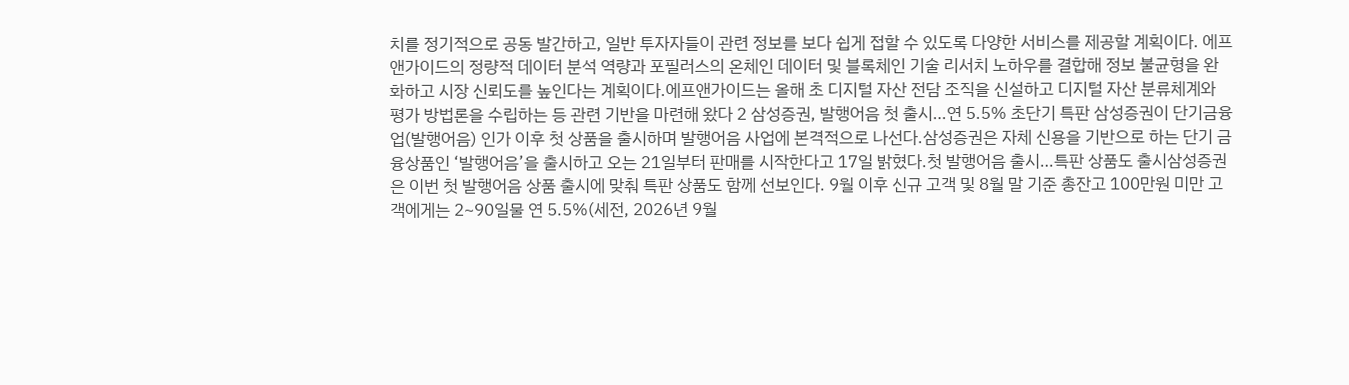치를 정기적으로 공동 발간하고, 일반 투자자들이 관련 정보를 보다 쉽게 접할 수 있도록 다양한 서비스를 제공할 계획이다. 에프앤가이드의 정량적 데이터 분석 역량과 포필러스의 온체인 데이터 및 블록체인 기술 리서치 노하우를 결합해 정보 불균형을 완화하고 시장 신뢰도를 높인다는 계획이다.에프앤가이드는 올해 초 디지털 자산 전담 조직을 신설하고 디지털 자산 분류체계와 평가 방법론을 수립하는 등 관련 기반을 마련해 왔다 2 삼성증권, 발행어음 첫 출시…연 5.5% 초단기 특판 삼성증권이 단기금융업(발행어음) 인가 이후 첫 상품을 출시하며 발행어음 사업에 본격적으로 나선다.삼성증권은 자체 신용을 기반으로 하는 단기 금융상품인 ‘발행어음’을 출시하고 오는 21일부터 판매를 시작한다고 17일 밝혔다.첫 발행어음 출시…특판 상품도 출시삼성증권은 이번 첫 발행어음 상품 출시에 맞춰 특판 상품도 함께 선보인다. 9월 이후 신규 고객 및 8월 말 기준 총잔고 100만원 미만 고객에게는 2~90일물 연 5.5%(세전, 2026년 9월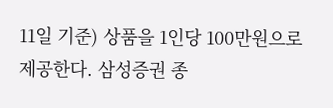11일 기준) 상품을 1인당 100만원으로 제공한다. 삼성증권 종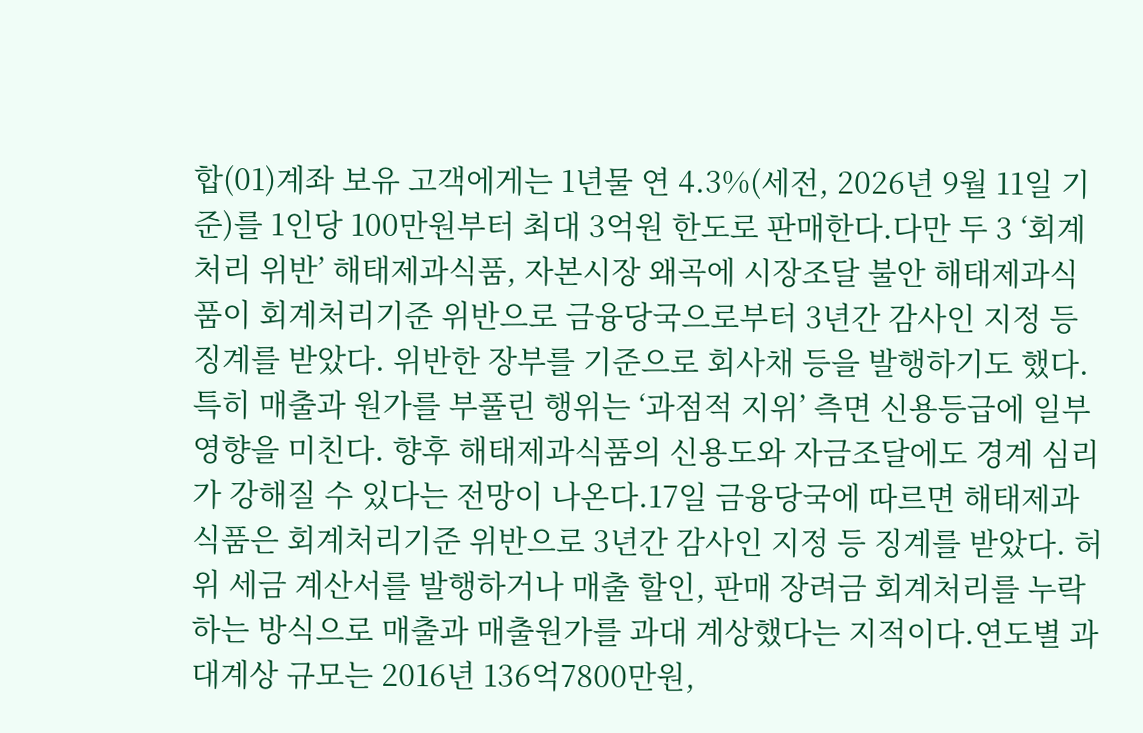합(01)계좌 보유 고객에게는 1년물 연 4.3%(세전, 2026년 9월 11일 기준)를 1인당 100만원부터 최대 3억원 한도로 판매한다.다만 두 3 ‘회계처리 위반’ 해태제과식품, 자본시장 왜곡에 시장조달 불안 해태제과식품이 회계처리기준 위반으로 금융당국으로부터 3년간 감사인 지정 등 징계를 받았다. 위반한 장부를 기준으로 회사채 등을 발행하기도 했다. 특히 매출과 원가를 부풀린 행위는 ‘과점적 지위’ 측면 신용등급에 일부 영향을 미친다. 향후 해태제과식품의 신용도와 자금조달에도 경계 심리가 강해질 수 있다는 전망이 나온다.17일 금융당국에 따르면 해태제과식품은 회계처리기준 위반으로 3년간 감사인 지정 등 징계를 받았다. 허위 세금 계산서를 발행하거나 매출 할인, 판매 장려금 회계처리를 누락하는 방식으로 매출과 매출원가를 과대 계상했다는 지적이다.연도별 과대계상 규모는 2016년 136억7800만원,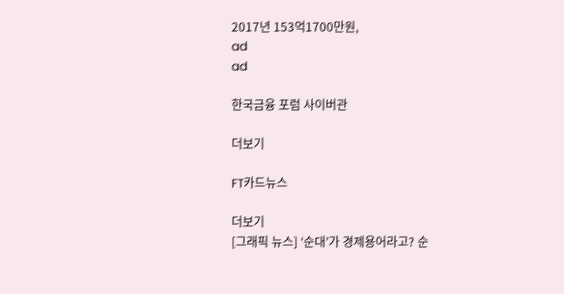2017년 153억1700만원,
ad
ad

한국금융 포럼 사이버관

더보기

FT카드뉴스

더보기
[그래픽 뉴스] ‘순대’가 경제용어라고? 순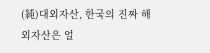(純)대외자산, 한국의 진짜 해외자산은 얼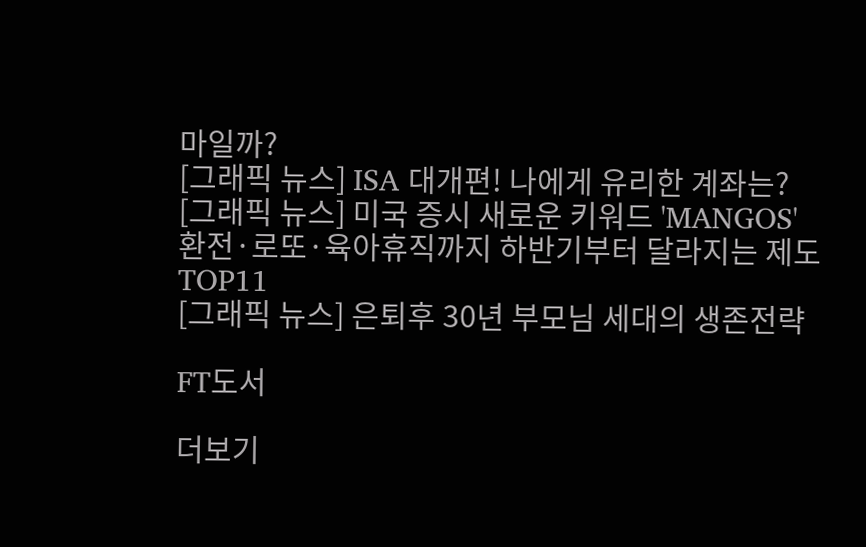마일까?
[그래픽 뉴스] ISA 대개편! 나에게 유리한 계좌는?
[그래픽 뉴스] 미국 증시 새로운 키워드 'MANGOS'
환전·로또·육아휴직까지 하반기부터 달라지는 제도 TOP11
[그래픽 뉴스] 은퇴후 30년 부모님 세대의 생존전략

FT도서

더보기